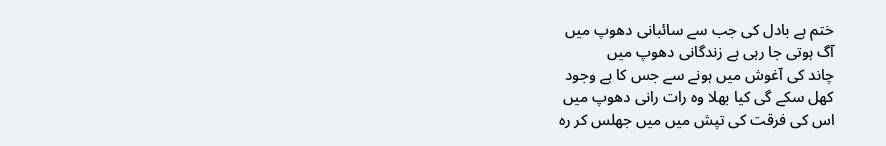ختم ہے بادل کی جب سے سائبانی دھوپ میں
آگ ہوتی جا رہی ہے زندگانی دھوپ میں
چاند کی آغوش میں ہونے سے جس کا ہے وجود
کھل سکے گی کیا بھلا وہ رات رانی دھوپ میں
اس کی فرقت کی تپش میں میں جھلس کر رہ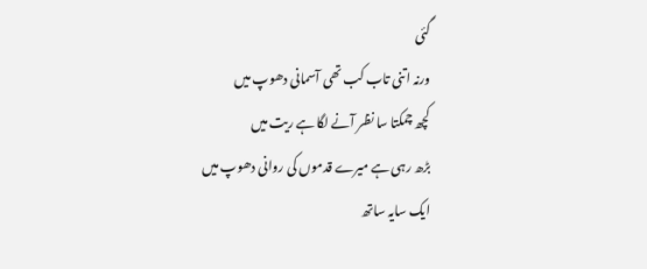گئی
ورنہ اتنی تاب کب تھی آسمانی دھوپ میں
کچھ چمکتا سا نظر آنے لگا ہے ریت میں
بڑھ رہی ہے میرے قدموں کی روانی دھوپ میں
ایک سایہ ساتھ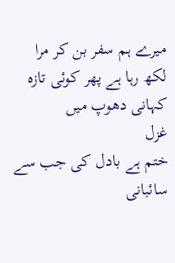میرے ہم سفر بن کر مرا
لکھ رہا ہے پھر کوئی تازہ کہانی دھوپ میں
غزل
ختم ہے بادل کی جب سے سائبانی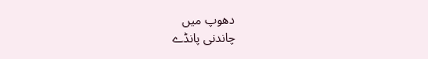دھوپ میں
چاندنی پانڈے